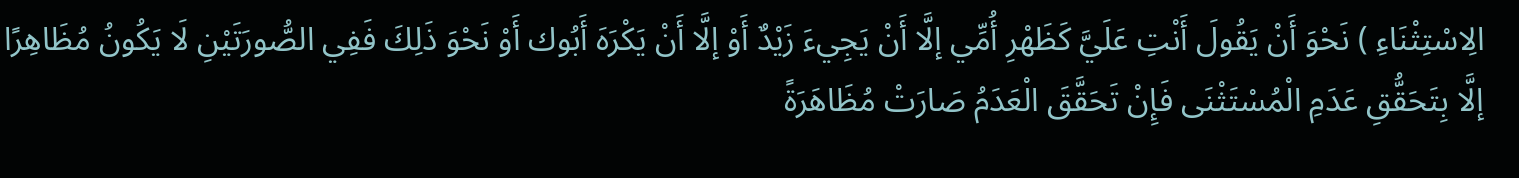الِاسْتِثْنَاءِ ) نَحْوَ أَنْ يَقُولَ أَنْتِ عَلَيَّ كَظَهْرِ أُمِّي إلَّا أَنْ يَجِيءَ زَيْدٌ أَوْ إلَّا أَنْ يَكْرَهَ أَبُوك أَوْ نَحْوَ ذَلِكَ فَفِي الصُّورَتَيْنِ لَا يَكُونُ مُظَاهِرًا إلَّا بِتَحَقُّقِ عَدَمِ الْمُسْتَثْنَى فَإِنْ تَحَقَّقَ الْعَدَمُ صَارَتْ مُظَاهَرَةً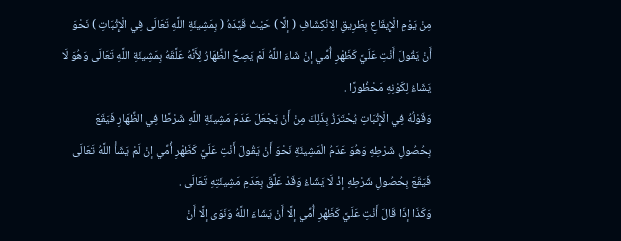مِنْ يَوْمِ الْإِيقَاعِ بِطَرِيقِ الِانْكِشَافِ ( إلَّا ) حَيْثُ قَيَّدَهُ ( بِمَشِيئَةِ اللَّهِ تَعَالَى فِي الْإِثْبَاتِ ) نَحْوَ أَنْ يَقُولَ أَنْتِ عَلَيَّ كَظَهْرِ أُمِّي إنْ شَاءَ اللَّهُ لَمْ يَصِحَّ الظِّهَارُ لِأَنَّهُ عَلَّقَهُ بِمَشِيئَةِ اللَّهِ تَعَالَى وَهُوَ لَا يَشَاءُ لِكَوْنِهِ مَحْظُورًا .
وَقَوْلُهُ فِي الْإِثْبَاتِ يُحْتَرَزُ بِذَلِكَ مِنْ أَنْ يَجْعَلَ عَدَمَ مَشِيئَةِ اللَّهِ شَرْطًا فِي الظِّهَارِ فَيَقَعَ بِحُصُولِ شَرْطِهِ وَهُوَ عَدَمُ الْمَشِيئَةِ نَحْوَ أَنْ يَقُولَ أَنْتِ عَلَيَّ كَظَهْرِ أُمِّي إنْ لَمْ يَشَأْ اللَّهُ تَعَالَى فَيَقَعَ بِحُصُولِ شَرْطِهِ إذْ لَا يَشَاءُ وَقَدْ عَلَّقَ بِعَدَمِ مَشِيئَتِهِ تَعَالَى .
وَكَذَا إذَا قَالَ أَنْتِ عَلَيَّ كَظَهْرِ أُمِّي إلَّا أَنْ يَشَاءَ اللَّهُ وَنَوَى إلَّا أَنْ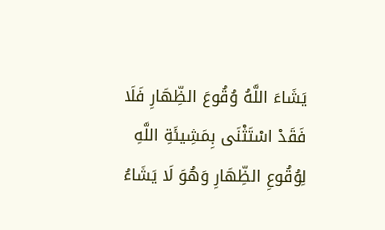يَشَاءَ اللَّهُ وُقُوعَ الظِّهَارِ فَلَا فَقَدْ اسْتَثْنَى بِمَشِيئَةِ اللَّهِ لِوُقُوعِ الظِّهَارِ وَهُوَ لَا يَشَاءُ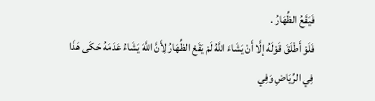فَيَقَعُ الظِّهَارُ .
فَلَوْ أَطْلَقَ قَوْلَهُ إلَّا أَنْ يَشَاءَ اللَّهُ لَمْ يَقَعْ الظِّهَارُ لِأَنَّ اللَّهَ يَشَاءُ عَدَمَهُ حَكَى هَذَا فِي الرِّيَاضِ وَفِي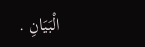الْبَيَانِ .